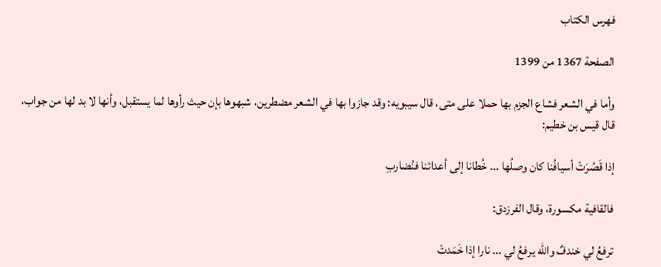فهرس الكتاب

الصفحة 1367 من 1399

وأما في الشعر فشاع الجزم بها حملا على متى، قال سيبويه: وقد جازوا بها في الشعر مضطرين، شبهوها بإن حيث رأوها لما يستقبل، وأنها لا بد لها من جواب، قال قيس بن خطيم:

إذا قَصُرَتْ أسيافُنا كان وصلُها ... خُطانا إلى أعدائنا فنُضاربِ

فالقافية مكسورة، وقال الفرزدق:

ترفعُ لي خندفٌ والله يرفعُ لي ... نارا إذا خَمَدتْ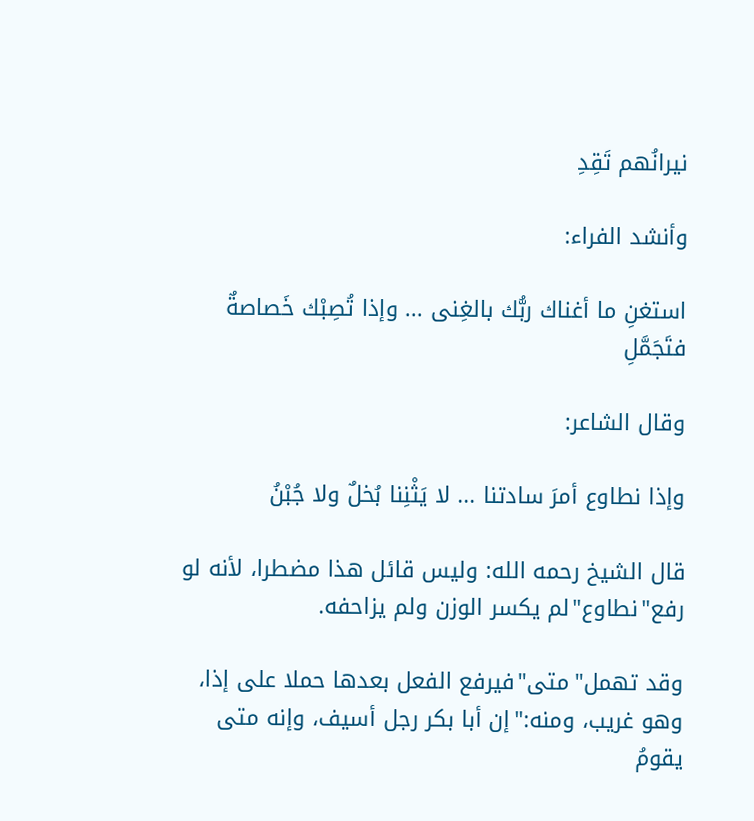نيرانُهم تَقِدِ

وأنشد الفراء:

استغنِ ما أغناك ربُّك بالغِنى ... وإذا تُصِبْك خَصاصةٌ فتَجَمَّلِ

وقال الشاعر:

وإذا نطاوع أمرَ سادتنا ... لا يَثْنِنا بُخلٌ ولا جُبْنُ

قال الشيخ رحمه الله: وليس قائل هذا مضطرا، لأنه لو رفع"نطاوع"لم يكسر الوزن ولم يزاحفه.

وقد تهمل"متى"فيرفع الفعل بعدها حملا على إذا، وهو غريب، ومنه:"إن أبا بكر رجل أسيف، وإنه متى يقومُ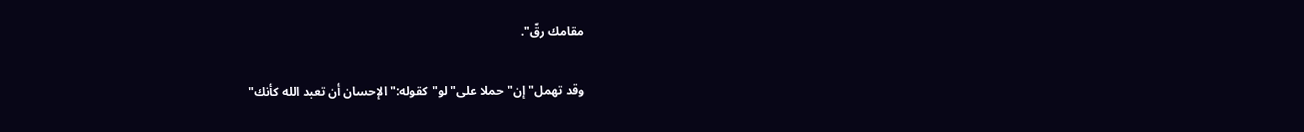مقامك رقّ".

وقد تهمل"إن"حملا على"لو"كقوله:"الإحسان أن تعبد الله كأنك"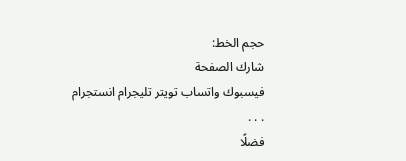حجم الخط:
شارك الصفحة
فيسبوك واتساب تويتر تليجرام انستجرام
. . .
فضلًا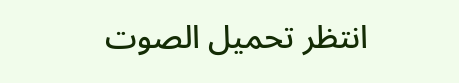انتظر تحميل الصوت